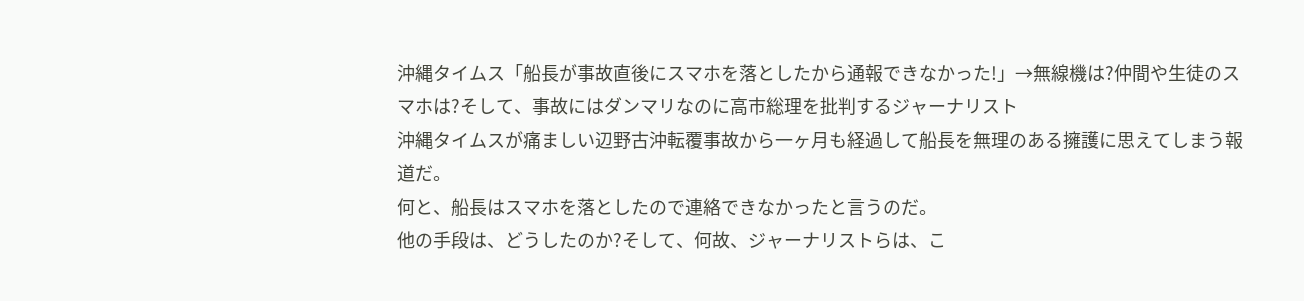沖縄タイムス「船長が事故直後にスマホを落としたから通報できなかった!」→無線機は?仲間や生徒のスマホは?そして、事故にはダンマリなのに高市総理を批判するジャーナリスト
沖縄タイムスが痛ましい辺野古沖転覆事故から一ヶ月も経過して船長を無理のある擁護に思えてしまう報道だ。
何と、船長はスマホを落としたので連絡できなかったと言うのだ。
他の手段は、どうしたのか?そして、何故、ジャーナリストらは、こ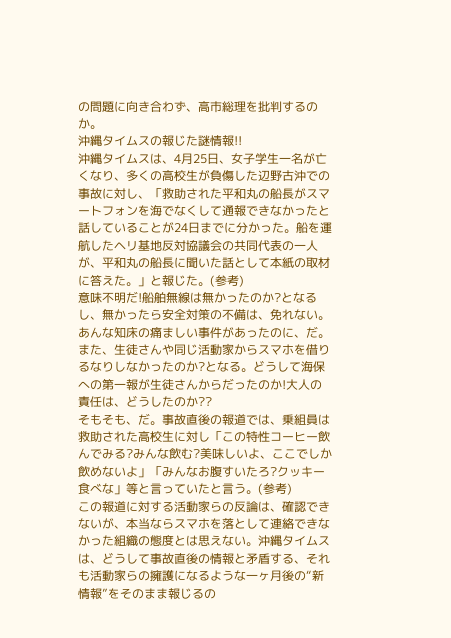の問題に向き合わず、高市総理を批判するのか。
沖縄タイムスの報じた謎情報!!
沖縄タイムスは、4月25日、女子学生一名が亡くなり、多くの高校生が負傷した辺野古沖での事故に対し、「救助された平和丸の船長がスマートフォンを海でなくして通報できなかったと話していることが24日までに分かった。船を運航したヘリ基地反対協議会の共同代表の一人が、平和丸の船長に聞いた話として本紙の取材に答えた。」と報じた。(参考)
意味不明だ!船舶無線は無かったのか?となるし、無かったら安全対策の不備は、免れない。あんな知床の痛ましい事件があったのに、だ。
また、生徒さんや同じ活動家からスマホを借りるなりしなかったのか?となる。どうして海保への第一報が生徒さんからだったのか!大人の責任は、どうしたのか??
そもそも、だ。事故直後の報道では、乗組員は救助された高校生に対し「この特性コーヒー飲んでみる?みんな飲む?美味しいよ、ここでしか飲めないよ」「みんなお腹すいたろ?クッキー食べな」等と言っていたと言う。(参考)
この報道に対する活動家らの反論は、確認できないが、本当ならスマホを落として連絡できなかった組織の態度とは思えない。沖縄タイムスは、どうして事故直後の情報と矛盾する、それも活動家らの擁護になるような一ヶ月後の“新情報”をそのまま報じるの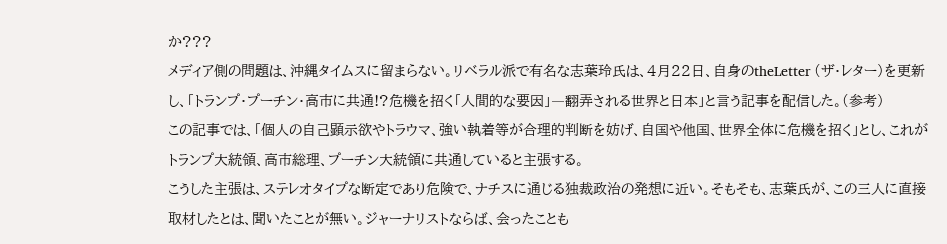か???
メディア側の問題は、沖縄タイムスに留まらない。リベラル派で有名な志葉玲氏は、4月22日、自身のtheLetter (ザ・レター)を更新し、「トランプ・プーチン・高市に共通!?危機を招く「人間的な要因」―翻弄される世界と日本」と言う記事を配信した。(参考)
この記事では、「個人の自己顕示欲やトラウマ、強い執着等が合理的判断を妨げ、自国や他国、世界全体に危機を招く」とし、これがトランプ大統領、高市総理、プーチン大統領に共通していると主張する。
こうした主張は、ステレオタイプな断定であり危険で、ナチスに通じる独裁政治の発想に近い。そもそも、志葉氏が、この三人に直接取材したとは、聞いたことが無い。ジャーナリストならば、会ったことも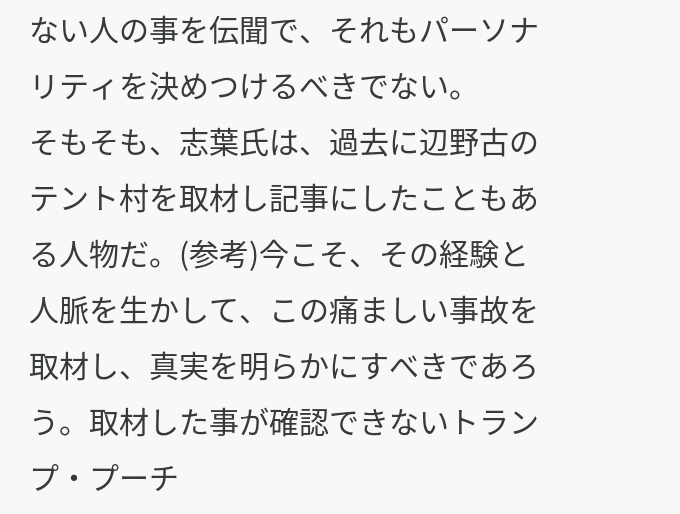ない人の事を伝聞で、それもパーソナリティを決めつけるべきでない。
そもそも、志葉氏は、過去に辺野古のテント村を取材し記事にしたこともある人物だ。(参考)今こそ、その経験と人脈を生かして、この痛ましい事故を取材し、真実を明らかにすべきであろう。取材した事が確認できないトランプ・プーチ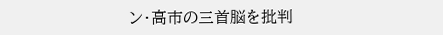ン・高市の三首脳を批判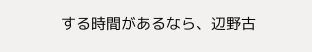する時間があるなら、辺野古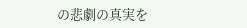の悲劇の真実を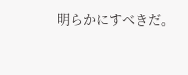明らかにすべきだ。